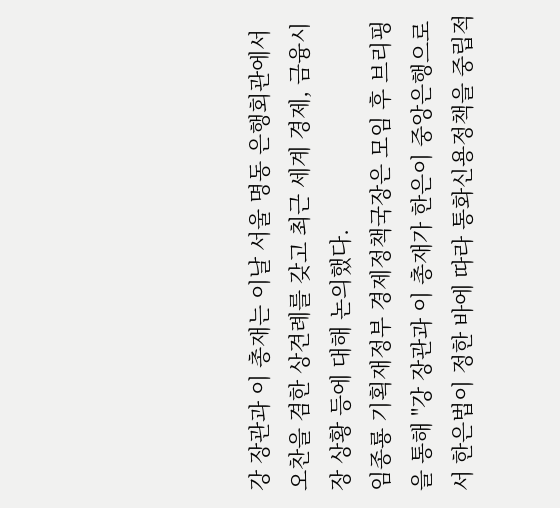강 장관과 이 총재는 이날 서울 명동 은행회관에서 오찬을 겸한 상견례를 갖고 최근 세계 경제, 금융시장 상황 등에 대해 논의했다.
임종룡 기획재정부 경제정책국장은 모임 후 브리핑을 통해 "강 장관과 이 총재가 한은이 중앙은행으로서 한은법이 정한 바에 따라 통화신용정책을 중립적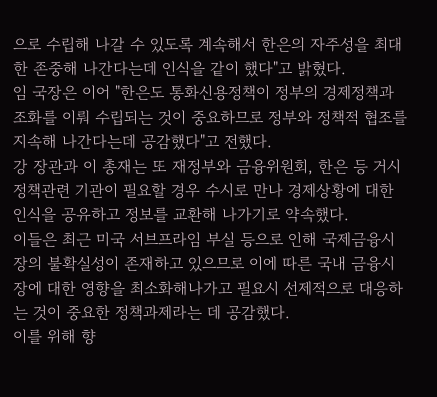으로 수립해 나갈 수 있도록 계속해서 한은의 자주성을 최대한 존중해 나간다는데 인식을 같이 했다"고 밝혔다.
임 국장은 이어 "한은도 통화신용정책이 정부의 경제정책과 조화를 이뤄 수립되는 것이 중요하므로 정부와 정책적 협조를 지속해 나간다는데 공감했다"고 전했다.
강 장관과 이 총재는 또 재정부와 금융위원회, 한은 등 거시 정책관련 기관이 필요할 경우 수시로 만나 경제상황에 대한 인식을 공유하고 정보를 교환해 나가기로 약속했다.
이들은 최근 미국 서브프라임 부실 등으로 인해 국제금융시장의 불확실성이 존재하고 있으므로 이에 따른 국내 금융시장에 대한 영향을 최소화해나가고 필요시 선제적으로 대응하는 것이 중요한 정책과제라는 데 공감했다.
이를 위해 향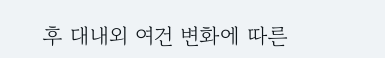후 대내외 여건 변화에 따른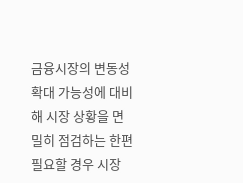금융시장의 변동성 확대 가능성에 대비해 시장 상황을 면밀히 점검하는 한편 필요할 경우 시장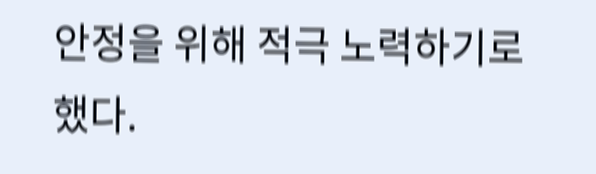안정을 위해 적극 노력하기로 했다.